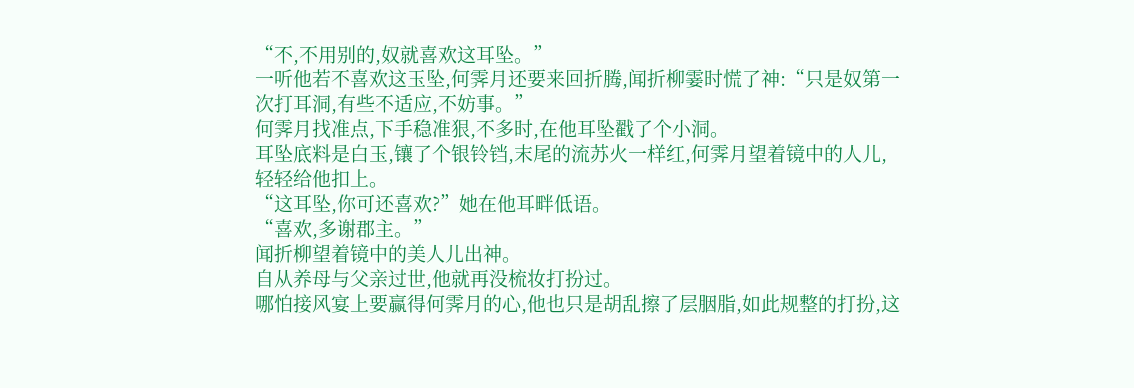“不,不用别的,奴就喜欢这耳坠。”
一听他若不喜欢这玉坠,何霁月还要来回折腾,闻折柳霎时慌了神:“只是奴第一次打耳洞,有些不适应,不妨事。”
何霁月找准点,下手稳准狠,不多时,在他耳坠戳了个小洞。
耳坠底料是白玉,镶了个银铃铛,末尾的流苏火一样红,何霁月望着镜中的人儿,轻轻给他扣上。
“这耳坠,你可还喜欢?”她在他耳畔低语。
“喜欢,多谢郡主。”
闻折柳望着镜中的美人儿出神。
自从养母与父亲过世,他就再没梳妆打扮过。
哪怕接风宴上要赢得何霁月的心,他也只是胡乱擦了层胭脂,如此规整的打扮,这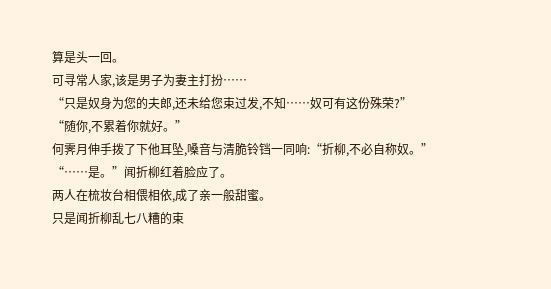算是头一回。
可寻常人家,该是男子为妻主打扮……
“只是奴身为您的夫郎,还未给您束过发,不知……奴可有这份殊荣?”
“随你,不累着你就好。”
何霁月伸手拨了下他耳坠,嗓音与清脆铃铛一同响:“折柳,不必自称奴。”
“……是。”闻折柳红着脸应了。
两人在梳妆台相偎相依,成了亲一般甜蜜。
只是闻折柳乱七八糟的束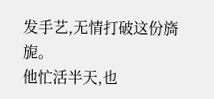发手艺,无情打破这份旖旎。
他忙活半天,也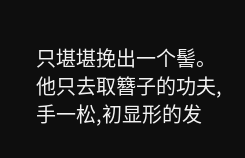只堪堪挽出一个髻。
他只去取簪子的功夫,手一松,初显形的发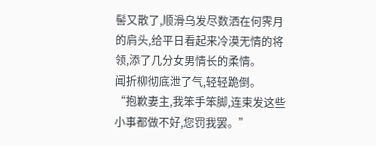髻又散了,顺滑乌发尽数洒在何霁月的肩头,给平日看起来冷漠无情的将领,添了几分女男情长的柔情。
闻折柳彻底泄了气,轻轻跪倒。
“抱歉妻主,我笨手笨脚,连束发这些小事都做不好,您罚我罢。”